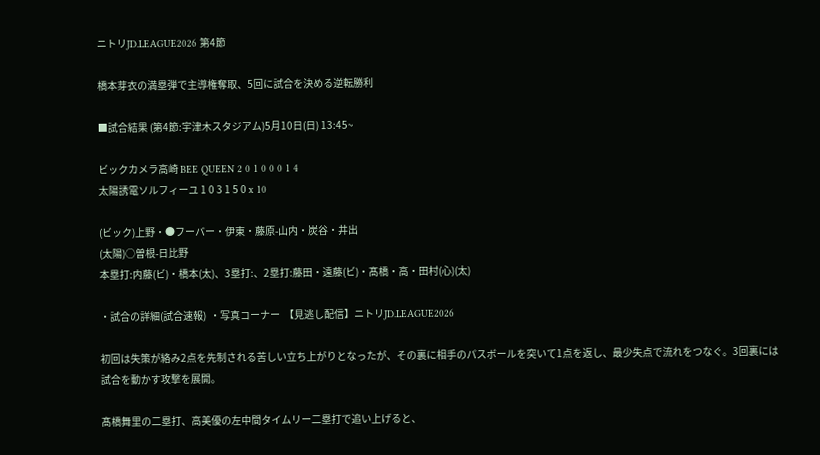ニトリJD.LEAGUE2026 第4節

橋本芽衣の満塁弾で主導権奪取、5回に試合を決める逆転勝利

■試合結果 (第4節:宇津木スタジアム)5月10日(日) 13:45~

ビックカメラ高崎 BEE QUEEN 2 0 1 0 0 0 1 4
太陽誘電ソルフィーユ 1 0 3 1 5 0 x 10

(ビック)上野・●フーバー・伊東・藤原-山内・炭谷・井出
(太陽)○曽根-日比野
本塁打:内藤(ビ)・橋本(太)、3塁打:、2塁打:藤田・遠藤(ビ)・髙橋・高・田村(心)(太)

・試合の詳細(試合速報)  ・写真コーナー  【見逃し配信】ニトリJD.LEAGUE2026

初回は失策が絡み2点を先制される苦しい立ち上がりとなったが、その裏に相手のパスボールを突いて1点を返し、最少失点で流れをつなぐ。3回裏には試合を動かす攻撃を展開。

髙橋舞里の二塁打、高美優の左中間タイムリー二塁打で追い上げると、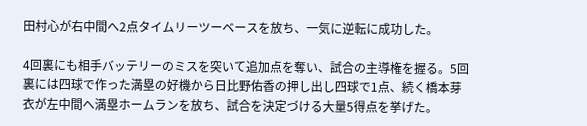田村心が右中間へ2点タイムリーツーベースを放ち、一気に逆転に成功した。

4回裏にも相手バッテリーのミスを突いて追加点を奪い、試合の主導権を握る。5回裏には四球で作った満塁の好機から日比野佑香の押し出し四球で1点、続く橋本芽衣が左中間へ満塁ホームランを放ち、試合を決定づける大量5得点を挙げた。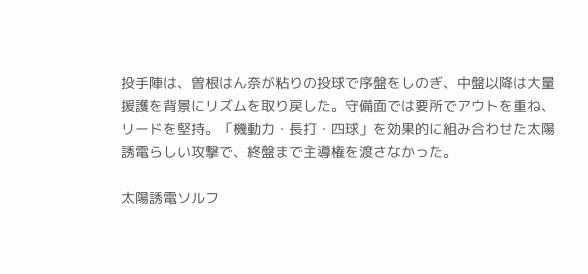投手陣は、曽根はん奈が粘りの投球で序盤をしのぎ、中盤以降は大量援護を背景にリズムを取り戻した。守備面では要所でアウトを重ね、リードを堅持。「機動力・長打・四球」を効果的に組み合わせた太陽誘電らしい攻撃で、終盤まで主導権を渡さなかった。

太陽誘電ソルフ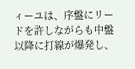ィーユは、序盤にリードを許しながらも中盤以降に打線が爆発し、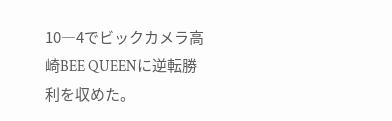10―4でビックカメラ高崎BEE QUEENに逆転勝利を収めた。